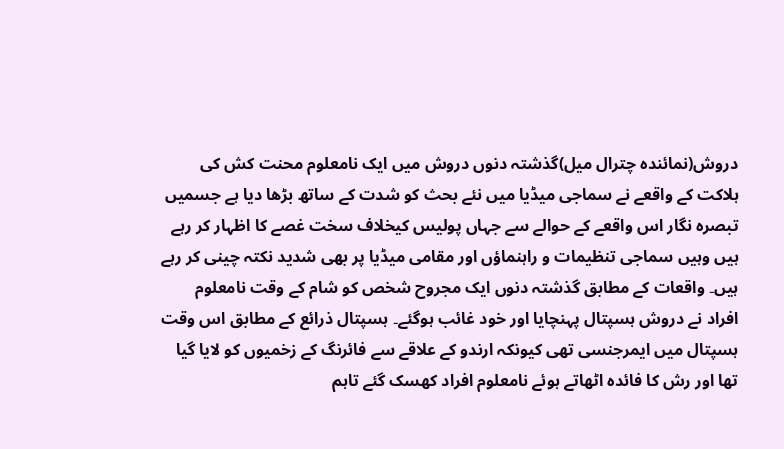دروش(نمائندہ چترال میل)گذشتہ دنوں دروش میں ایک نامعلوم محنت کش کی ہلاکت کے واقعے نے سماجی میڈیا میں نئے بحث کو شدت کے ساتھ بڑھا دیا ہے جسمیں تبصرہ نگار اس واقعے کے حوالے سے جہاں پولیس کیخلاف سخت غصے کا اظہار کر رہے ہیں وہیں سماجی تنظیمات و راہنماؤں اور مقامی میڈیا پر بھی شدید نکتہ چینی کر رہے ہیں۔ واقعات کے مطابق گذشتہ دنوں ایک مجروح شخص کو شام کے وقت نامعلوم افراد نے دروش ہسپتال پہنچایا اور خود غائب ہوگئے۔ ہسپتال ذرائع کے مطابق اس وقت ہسپتال میں ایمرجنسی تھی کیونکہ ارندو کے علاقے سے فائرنگ کے زخمیوں کو لایا گیا تھا اور رش کا فائدہ اٹھاتے ہوئے نامعلوم افراد کھسک گئے تاہم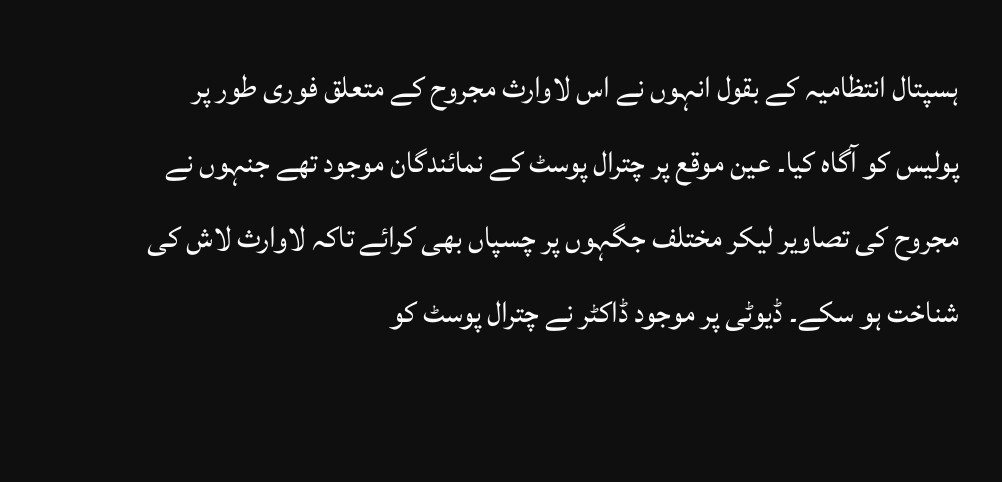ہسپتال انتظامیہ کے بقول انہوں نے اس لاوارث مجروح کے متعلق فوری طور پر پولیس کو آگاہ کیا۔ عین موقع پر چترال پوسٹ کے نمائندگان موجود تھے جنہوں نے مجروح کی تصاویر لیکر مختلف جگہوں پر چسپاں بھی کرائے تاکہ لاوارث لاش کی شناخت ہو سکے۔ ڈیوٹی پر موجود ڈاکٹر نے چترال پوسٹ کو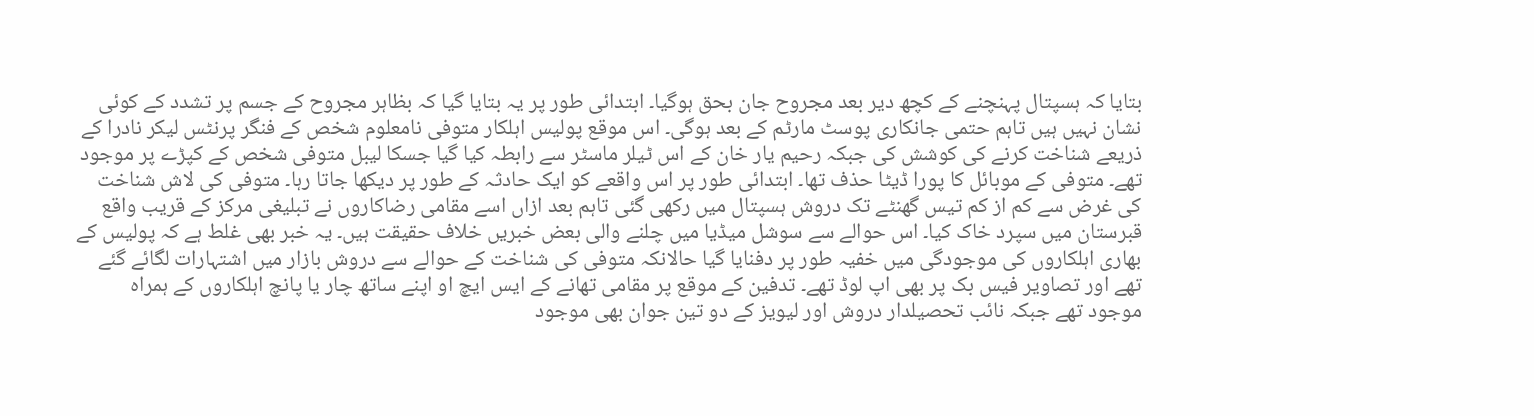بتایا کہ ہسپتال پہنچنے کے کچھ دیر بعد مجروح جان بحق ہوگیا۔ ابتدائی طور پر یہ بتایا گیا کہ بظاہر مجروح کے جسم پر تشدد کے کوئی نشان نہیں ہیں تاہم حتمی جانکاری پوسٹ مارٹم کے بعد ہوگی۔ اس موقع پولیس اہلکار متوفی نامعلوم شخص کے فنگر پرنٹس لیکر نادرا کے ذریعے شناخت کرنے کی کوشش کی جبکہ رحیم یار خان کے اس ٹیلر ماسٹر سے رابطہ کیا گیا جسکا لیبل متوفی شخص کے کپڑے پر موجود تھے۔ متوفی کے موبائل کا پورا ڈیٹا حذف تھا۔ ابتدائی طور پر اس واقعے کو ایک حادثہ کے طور پر دیکھا جاتا رہا۔ متوفی کی لاش شناخت کی غرض سے کم از کم تیس گھنٹے تک دروش ہسپتال میں رکھی گئی تاہم بعد ازاں اسے مقامی رضاکاروں نے تبلیغی مرکز کے قریب واقع قبرستان میں سپرد خاک کیا۔ اس حوالے سے سوشل میڈیا میں چلنے والی بعض خبریں خلاف حقیقت ہیں۔ یہ خبر بھی غلط ہے کہ پولیس کے بھاری اہلکاروں کی موجودگی میں خفیہ طور پر دفنایا گیا حالانکہ متوفی کی شناخت کے حوالے سے دروش بازار میں اشتہارات لگائے گئے تھے اور تصاویر فیس بک پر بھی اپ لوڈ تھے۔ تدفین کے موقع پر مقامی تھانے کے ایس ایچ او اپنے ساتھ چار یا پانچ اہلکاروں کے ہمراہ موجود تھے جبکہ نائب تحصیلدار دروش اور لیویز کے دو تین جوان بھی موجود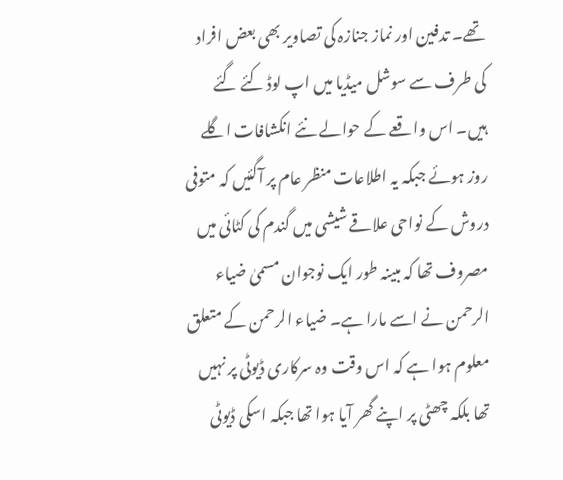تھے۔ تدفین اور نماز جنازہ کی تصاویر بھی بعض افراد کی طرف سے سوشل میڈیا میں اپ لوڈ کئے گئے ہیں۔ اس واقعے کے حوالے نئے انکشافات اگلے روز ہوئے جبکہ یہ اطلاعات منظر عام پر آگئیں کہ متوفی دروش کے نواحی علاقے شیشی میں گندم کی کٹائی میں مصروف تھا کہ مبینہ طور ایک نوجوان مسمیٰ ضیاء الرحمن نے اسے مارا ہے۔ ضیاء الرحمن کے متعلق معلوم ہوا ہے کہ اس وقت وہ سرکاری ڈیوٹی پر نہیں تھا بلکہ چھٹی پر اپنے گھر آیا ہوا تھا جبکہ اسکی ڈیوٹی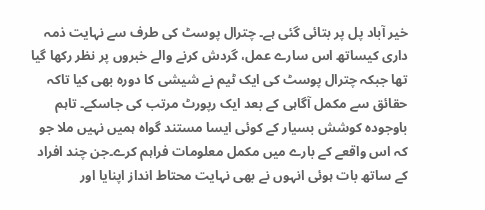خیر آباد پل پر بتائی گئی ہے۔ چترال پوسٹ کی طرف سے نہایت ذمہ داری کیساتھ اس سارے عمل، گردش کرنے والے خبروں پر نظر رکھا گیا تھا جبکہ چترال پوسٹ کی ایک ٹیم نے شیشی کا دورہ بھی کیا تاکہ حقائق سے مکمل آگاہی کے بعد ایک رپورٹ مرتب کی جاسکے۔ تاہم باوجودہ کوشش بسیار کے کوئی ایسا مستند گواہ ہمیں نہیں ملا جو کہ اس واقعے کے بارے میں مکمل معلومات فراہم کرے۔جن چند افراد کے ساتھ بات ہوئی انہوں نے بھی نہایت محتاط انداز اپنایا اور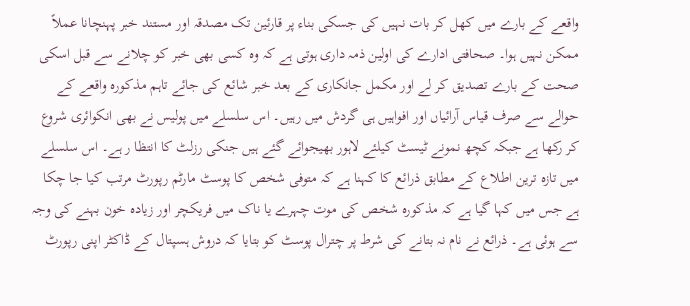واقعے کے بارے میں کھل کر بات نہیں کی جسکی بناء پر قارئین تک مصدقہ اور مستند خبر پہنچانا عملاً ممکن نہیں ہوا۔ صحافتی ادارے کی اولین ذمہ داری ہوتی ہے کہ وہ کسی بھی خبر کو چلانے سے قبل اسکی صحت کے بارے تصدیق کر لے اور مکمل جانکاری کے بعد خبر شائع کی جائے تاہم مذکورہ واقعے کے حوالے سے صرف قیاس آرائیاں اور افواہیں ہی گردش میں رہیں۔ اس سلسلے میں پولیس نے بھی انکوائری شروع کر رکھا ہے جبکہ کچھ نمونے ٹیسٹ کیلئے لاہور بھیجوائے گئے ہیں جنکی رزلٹ کا انتظا ر ہے۔ اس سلسلے میں تازہ ترین اطلاع کے مطابق ذرائع کا کہنا ہے کہ متوفی شخص کا پوسٹ مارٹم رپورٹ مرتب کیا جا چکا ہے جس میں کہا گیا ہے کہ مذکورہ شخص کی موت چہرے یا ناک میں فریکچر اور زیادہ خون بہنے کی وجہ سے ہوئی ہے۔ ذرائع نے نام نہ بتانے کی شرط پر چترال پوسٹ کو بتایا کہ دروش ہسپتال کے ڈاکٹر اپنی رپورٹ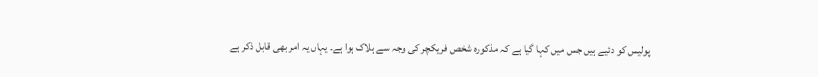پولیس کو دئیے ہیں جس میں کہا گیا ہے کہ مذکورہ شخص فریکچر کی وجہ سے ہلاک ہوا ہے۔ یہاں یہ امر بھی قابل ذکر ہے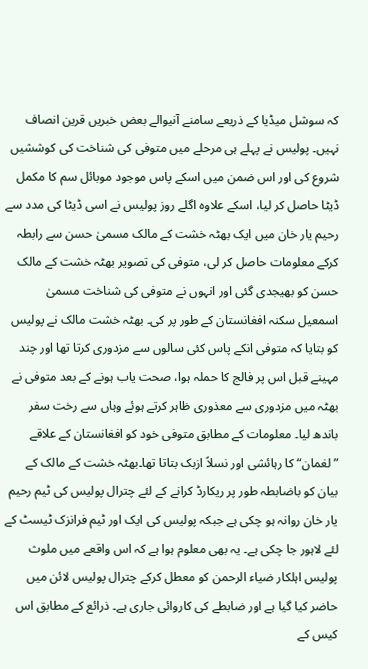کہ سوشل میڈیا کے ذریعے سامنے آنیوالے بعض خبریں قرین انصاف نہیں۔ پولیس نے پہلے ہی مرحلے میں متوفی کی شناخت کی کوششیں شروع کی اور اس ضمن میں اسکے پاس موجود موبائل سم کا مکمل ڈیٹا حاصل کر لیا، اسکے علاوہ اگلے روز پولیس نے اسی ڈیٹا کی مدد سے رحیم یار خان میں ایک بھٹہ خشت کے مالک مسمیٰ حسن سے رابطہ کرکے معلومات حاصل کر لی، متوفی کی تصویر بھٹہ خشت کے مالک حسن کو بھیجدی گئی اور انہوں نے متوفی کی شناخت مسمیٰ اسمعیل سکنہ افغانستان کے طور پر کی۔ بھٹہ خشت مالک نے پولیس کو بتایا کہ متوفی انکے پاس کئی سالوں سے مزدوری کرتا تھا اور چند مہینے قبل اس پر فالج کا حملہ ہوا، صحت یاب ہونے کے بعد متوفی نے بھٹہ میں مزدوری سے معذوری ظاہر کرتے ہوئے وہاں سے رخت سفر باندھ لیا۔ معلومات کے مطابق متوفی خود کو افغانستان کے علاقے ”لغمان“ کا رہائشی اور نسلاً ازبک بتاتا تھا۔بھٹہ خشت کے مالک کے بیان کو باضابطہ طور پر ریکارڈ کرانے کے لئے چترال پولیس کی ٹیم رحیم یار خان روانہ ہو چکی ہے جبکہ پولیس کی ایک اور ٹیم فرانزک ٹیسٹ کے لئے لاہور جا چکی ہے۔ یہ بھی معلوم ہوا ہے کہ اس واقعے میں ملوث پولیس اہلکار ضیاء الرحمن کو معطل کرکے چترال پولیس لائن میں حاضر کیا گیا ہے اور ضابطے کی کاروائی جاری ہے۔ ذرائع کے مطابق اس کیس کے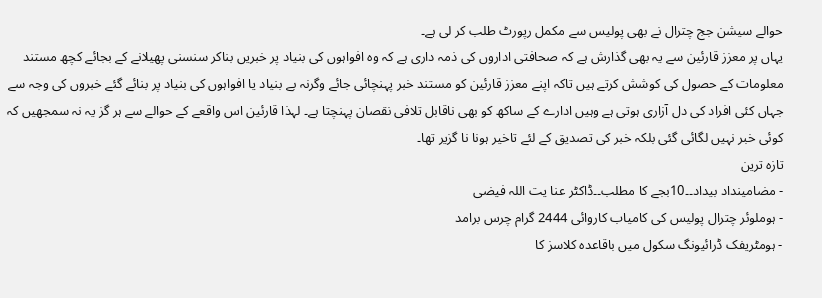حوالے سیشن جج چترال نے بھی پولیس سے مکمل رپورٹ طلب کر لی ہے۔
یہاں پر معزز قارئین سے یہ بھی گذارش ہے کہ صحافتی اداروں کی ذمہ داری ہے کہ وہ افواہوں کی بنیاد پر خبریں بناکر سنسنی پھیلانے کے بجائے کچھ مستند معلومات کے حصول کی کوشش کرتے ہیں تاکہ اپنے معزز قارئین کو مستند خبر پہنچائی جائے وگرنہ بے بنیاد یا افواہوں کی بنیاد پر بنائے گئے خبروں کی وجہ سے جہاں کئی افراد کی دل آزاری ہوتی ہے وہیں ادارے کے ساکھ کو بھی ناقابل تلافی نقصان پہنچتا ہے۔ لہذا قارئین اس واقعے کے حوالے سے ہر گز یہ نہ سمجھیں کہ کوئی خبر نہیں لگائی گئی بلکہ خبر کی تصدیق کے لئے تاخیر ہونا نا گزیر تھا۔
تازہ ترین
- مضامینداد بیداد۔۔10بجے کا مطلب۔۔ڈاکٹر عنا یت اللہ فیضی
- ہوملوئر چترال پولیس کی کامیاب کاروائی 2444 گرام چرس برامد
- ہومٹریفک ڈرائیونگ سکول میں باقاعدہ کلاسز کا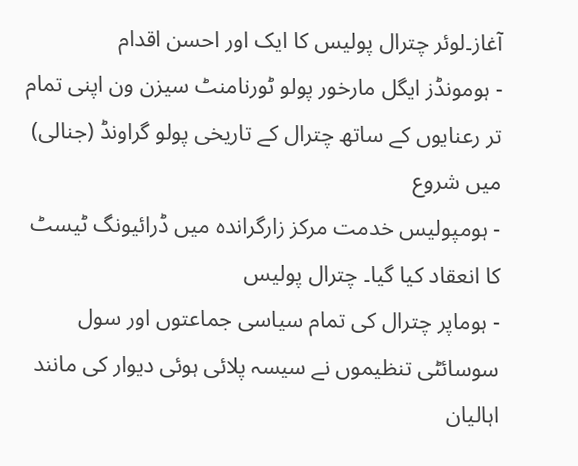آغاز۔لوئر چترال پولیس کا ایک اور احسن اقدام
- ہومونڈز ایگل مارخور پولو ٹورنامنٹ سیزن ون اپنی تمام تر رعنایوں کے ساتھ چترال کے تاریخی پولو گراونڈ (جنالی) میں شروع
- ہومپولیس خدمت مرکز زارگراندہ میں ڈرائیونگ ٹیسٹ کا انعقاد کیا گیا۔ چترال پولیس
- ہوماپر چترال کی تمام سیاسی جماعتوں اور سول سوسائٹی تنظیموں نے سیسہ پلائی ہوئی دیوار کی مانند اہالیان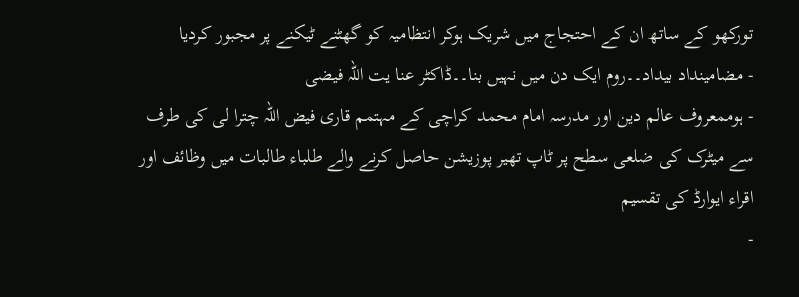تورکھو کے ساتھ ان کے احتجاج میں شریک ہوکر انتظامیہ کو گھٹنے ٹیکنے پر مجبور کردیا
- مضامینداد بیداد۔۔روم ایک دن میں نہیں بنا۔۔ڈاکٹر عنا یت اللہ فیضی
- ہوممعروف عالم دین اور مدرسہ امام محمد کراچی کے مہتمم قاری فیض اللہ چترا لی کی طرف سے میٹرک کی ضلعی سطح پر ٹاپ تھیر پوزیشن حاصل کرنے والے طلباء طالبات میں وظائف اور اقراء ایوارڈ کی تقسیم
-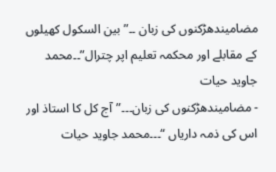مضامیندھڑکنوں کی زبان ۔۔”بین السکول کھیلوں کے مقابلے اور محکمہ تعلیم اپر چترال”۔۔محمد جاوید حیات
- مضامیندھڑکنوں کی زبان۔۔۔”آج کل کا استاذ اور اس کی ذمہ داریاں “۔۔۔محمد جاوید حیات